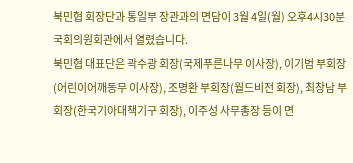북민협 회장단과 통일부 장관과의 면담이 3월 4일(월) 오후4시30분 국회의원회관에서 열렸습니다.
북민협 대표단은 곽수광 회장(국제푸른나무 이사장), 이기범 부회장(어린이어깨동무 이사장), 조명환 부회장(월드비전 회장), 최창남 부회장(한국기아대책기구 회장), 이주성 사무총장 등이 면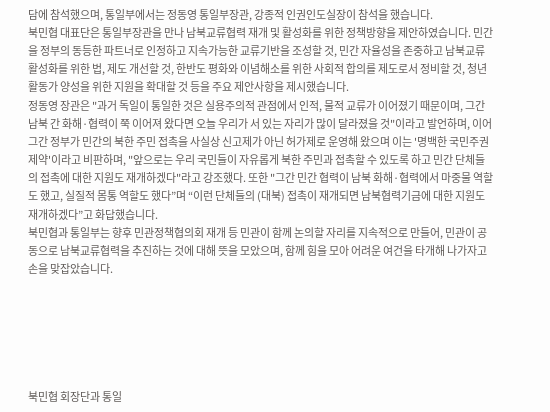담에 참석했으며, 통일부에서는 정동영 통일부장관, 강종적 인권인도실장이 참석을 했습니다.
북민협 대표단은 통일부장관을 만나 남북교류협력 재개 및 활성화를 위한 정책방향을 제안하였습니다. 민간을 정부의 동등한 파트너로 인정하고 지속가능한 교류기반을 조성할 것, 민간 자율성을 존중하고 남북교류활성화를 위한 법, 제도 개선할 것, 한반도 평화와 이념해소를 위한 사회적 합의를 제도로서 정비할 것, 청년활동가 양성을 위한 지원을 확대할 것 등을 주요 제안사항을 제시했습니다.
정동영 장관은 "과거 독일이 통일한 것은 실용주의적 관점에서 인적, 물적 교류가 이어졌기 때문이며, 그간 남북 간 화해·협력이 쭉 이어져 왔다면 오늘 우리가 서 있는 자리가 많이 달라졌을 것"이라고 발언하며, 이어 그간 정부가 민간의 북한 주민 접촉을 사실상 신고제가 아닌 허가제로 운영해 왔으며 이는 '명백한 국민주권 제약'이라고 비판하며, "앞으로는 우리 국민들이 자유롭게 북한 주민과 접촉할 수 있도록 하고 민간 단체들의 접촉에 대한 지원도 재개하겠다"라고 강조했다. 또한 "그간 민간 협력이 남북 화해·협력에서 마중물 역할도 했고, 실질적 몸통 역할도 했다”며 “이런 단체들의 (대북) 접촉이 재개되면 남북협력기금에 대한 지원도 재개하겠다”고 화답했습니다.
북민협과 통일부는 향후 민관정책협의회 재개 등 민관이 함께 논의할 자리를 지속적으로 만들어, 민관이 공동으로 남북교류협력을 추진하는 것에 대해 뜻을 모았으며, 함께 힘을 모아 어려운 여건을 타개해 나가자고 손을 맞잡았습니다.






북민협 회장단과 통일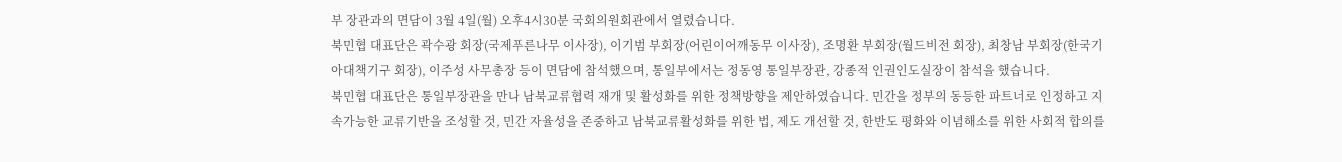부 장관과의 면담이 3월 4일(월) 오후4시30분 국회의원회관에서 열렸습니다.
북민협 대표단은 곽수광 회장(국제푸른나무 이사장), 이기범 부회장(어린이어깨동무 이사장), 조명환 부회장(월드비전 회장), 최창남 부회장(한국기아대책기구 회장), 이주성 사무총장 등이 면담에 참석했으며, 통일부에서는 정동영 통일부장관, 강종적 인권인도실장이 참석을 했습니다.
북민협 대표단은 통일부장관을 만나 남북교류협력 재개 및 활성화를 위한 정책방향을 제안하였습니다. 민간을 정부의 동등한 파트너로 인정하고 지속가능한 교류기반을 조성할 것, 민간 자율성을 존중하고 남북교류활성화를 위한 법, 제도 개선할 것, 한반도 평화와 이념해소를 위한 사회적 합의를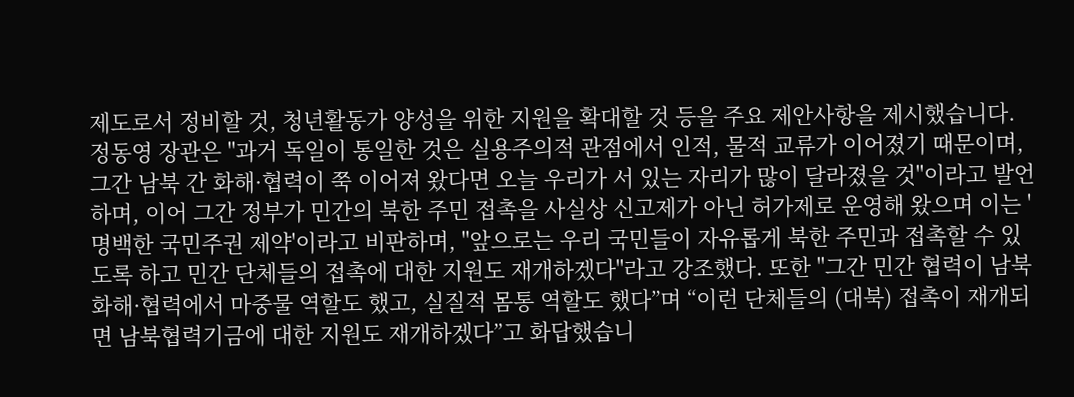제도로서 정비할 것, 청년활동가 양성을 위한 지원을 확대할 것 등을 주요 제안사항을 제시했습니다.
정동영 장관은 "과거 독일이 통일한 것은 실용주의적 관점에서 인적, 물적 교류가 이어졌기 때문이며, 그간 남북 간 화해·협력이 쭉 이어져 왔다면 오늘 우리가 서 있는 자리가 많이 달라졌을 것"이라고 발언하며, 이어 그간 정부가 민간의 북한 주민 접촉을 사실상 신고제가 아닌 허가제로 운영해 왔으며 이는 '명백한 국민주권 제약'이라고 비판하며, "앞으로는 우리 국민들이 자유롭게 북한 주민과 접촉할 수 있도록 하고 민간 단체들의 접촉에 대한 지원도 재개하겠다"라고 강조했다. 또한 "그간 민간 협력이 남북 화해·협력에서 마중물 역할도 했고, 실질적 몸통 역할도 했다”며 “이런 단체들의 (대북) 접촉이 재개되면 남북협력기금에 대한 지원도 재개하겠다”고 화답했습니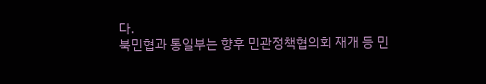다.
북민협과 통일부는 향후 민관정책협의회 재개 등 민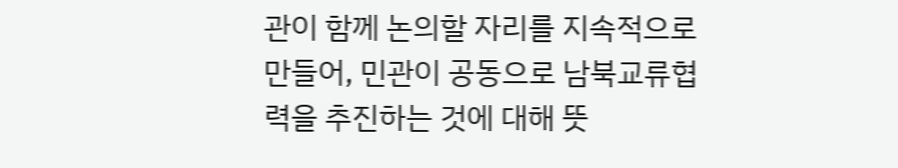관이 함께 논의할 자리를 지속적으로 만들어, 민관이 공동으로 남북교류협력을 추진하는 것에 대해 뜻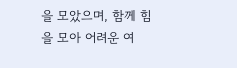을 모았으며, 함께 힘을 모아 어려운 여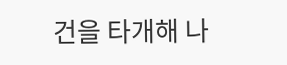건을 타개해 나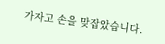가자고 손을 맞잡았습니다.